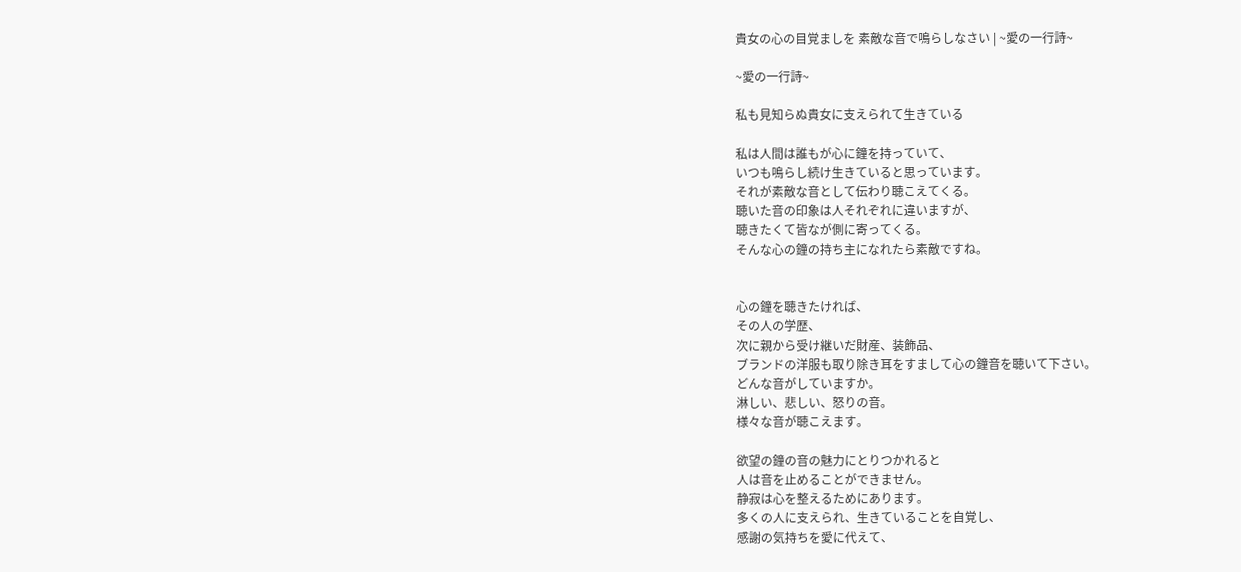貴女の心の目覚ましを 素敵な音で鳴らしなさい | ~愛の一行詩~

~愛の一行詩~

私も見知らぬ貴女に支えられて生きている

私は人間は誰もが心に鐘を持っていて、
いつも鳴らし続け生きていると思っています。
それが素敵な音として伝わり聴こえてくる。
聴いた音の印象は人それぞれに違いますが、
聴きたくて皆なが側に寄ってくる。
そんな心の鐘の持ち主になれたら素敵ですね。


心の鐘を聴きたければ、
その人の学歴、
次に親から受け継いだ財産、装飾品、
ブランドの洋服も取り除き耳をすまして心の鐘音を聴いて下さい。
どんな音がしていますか。
淋しい、悲しい、怒りの音。
様々な音が聴こえます。

欲望の鐘の音の魅力にとりつかれると
人は音を止めることができません。
静寂は心を整えるためにあります。
多くの人に支えられ、生きていることを自覚し、
感謝の気持ちを愛に代えて、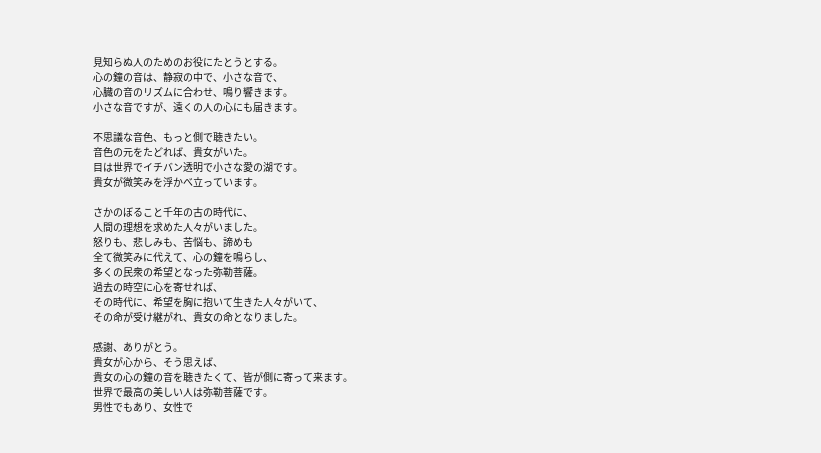見知らぬ人のためのお役にたとうとする。
心の鐘の音は、静寂の中で、小さな音で、
心臓の音のリズムに合わせ、鳴り響きます。
小さな音ですが、遠くの人の心にも届きます。

不思議な音色、もっと側で聴きたい。
音色の元をたどれば、貴女がいた。
目は世界でイチバン透明で小さな愛の湖です。
貴女が微笑みを浮かべ立っています。

さかのぼること千年の古の時代に、
人間の理想を求めた人々がいました。
怒りも、悲しみも、苦悩も、諦めも
全て微笑みに代えて、心の鐘を鳴らし、
多くの民衆の希望となった弥勒菩薩。
過去の時空に心を寄せれば、
その時代に、希望を胸に抱いて生きた人々がいて、
その命が受け継がれ、貴女の命となりました。

感謝、ありがとう。
貴女が心から、そう思えば、
貴女の心の鐘の音を聴きたくて、皆が側に寄って来ます。
世界で最高の美しい人は弥勒菩薩です。
男性でもあり、女性で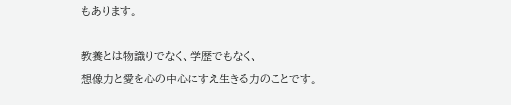もあります。

教養とは物識りでなく、学歴でもなく、
想像力と愛を心の中心にすえ生きる力のことです。